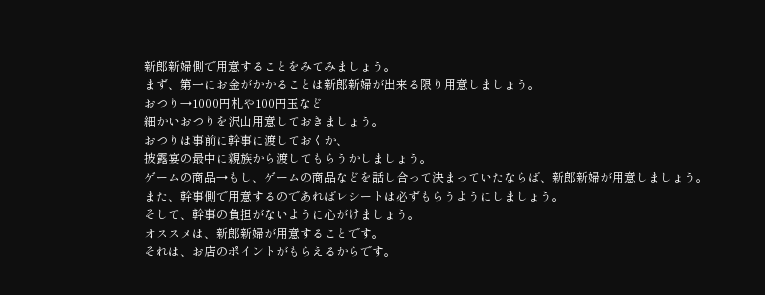新郎新婦側で用意することをみてみましょう。
まず、第一にお金がかかることは新郎新婦が出来る限り用意しましょう。
おつり→1000円札や100円玉など
細かいおつりを沢山用意しておきましょう。
おつりは事前に幹事に渡しておくか、
披露宴の最中に親族から渡してもらうかしましょう。
ゲームの商品→もし、ゲームの商品などを話し合って決まっていたならば、新郎新婦が用意しましょう。
また、幹事側で用意するのであればレシートは必ずもらうようにしましょう。
そして、幹事の負担がないように心がけましょう。
オススメは、新郎新婦が用意することです。
それは、お店のポイントがもらえるからです。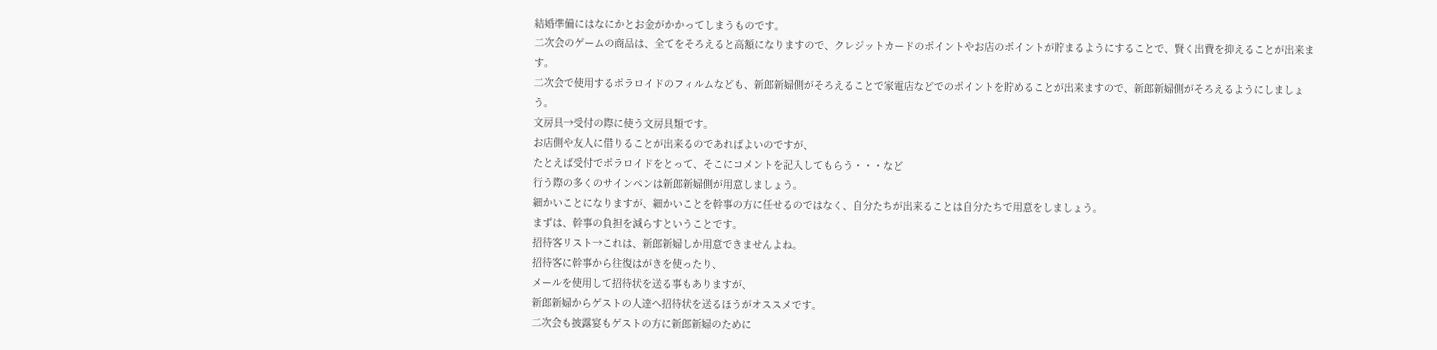結婚準備にはなにかとお金がかかってしまうものです。
二次会のゲームの商品は、全てをそろえると高額になりますので、クレジットカードのポイントやお店のポイントが貯まるようにすることで、賢く出費を抑えることが出来ます。
二次会で使用するポラロイドのフィルムなども、新郎新婦側がそろえることで家電店などでのポイントを貯めることが出来ますので、新郎新婦側がそろえるようにしましょう。
文房具→受付の際に使う文房具類です。
お店側や友人に借りることが出来るのであればよいのですが、
たとえば受付でポラロイドをとって、そこにコメントを記入してもらう・・・など
行う際の多くのサインペンは新郎新婦側が用意しましょう。
細かいことになりますが、細かいことを幹事の方に任せるのではなく、自分たちが出来ることは自分たちで用意をしましょう。
まずは、幹事の負担を減らすということです。
招待客リスト→これは、新郎新婦しか用意できませんよね。
招待客に幹事から往復はがきを使ったり、
メールを使用して招待状を送る事もありますが、
新郎新婦からゲストの人達へ招待状を送るほうがオススメです。
二次会も披露宴もゲストの方に新郎新婦のために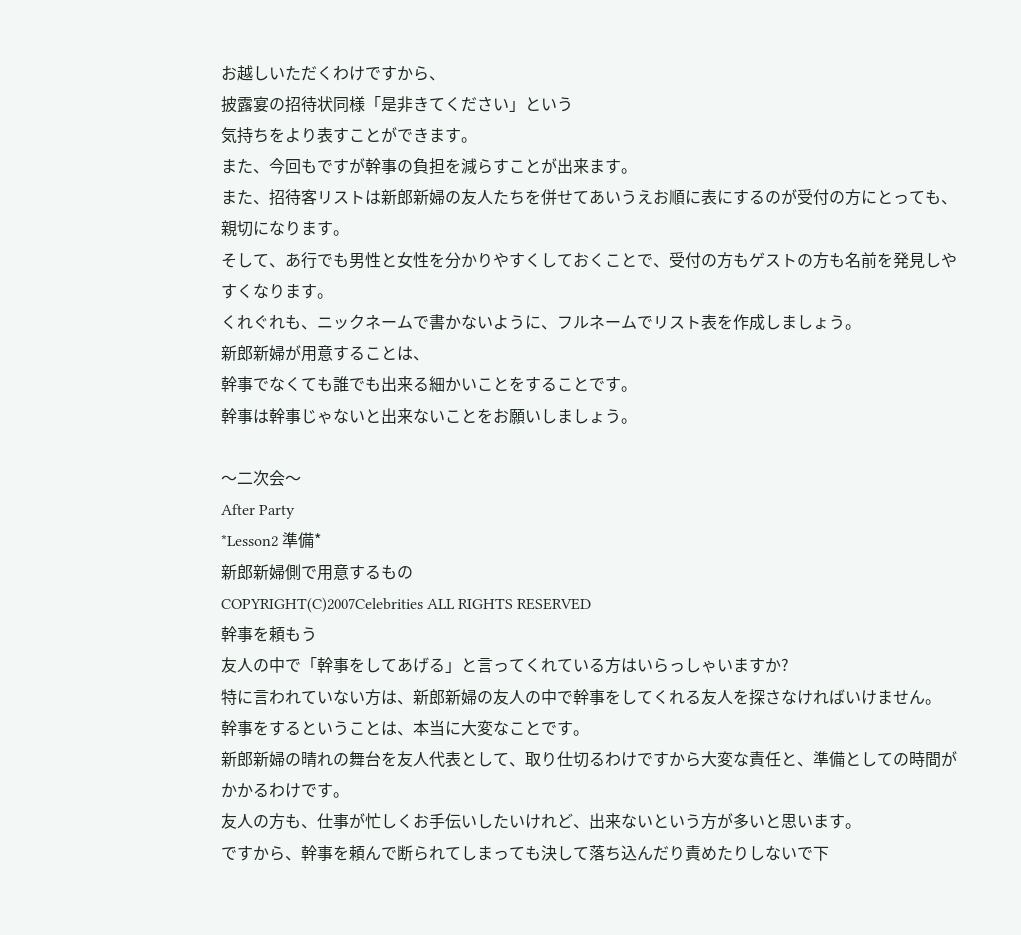お越しいただくわけですから、
披露宴の招待状同様「是非きてください」という
気持ちをより表すことができます。
また、今回もですが幹事の負担を減らすことが出来ます。
また、招待客リストは新郎新婦の友人たちを併せてあいうえお順に表にするのが受付の方にとっても、親切になります。
そして、あ行でも男性と女性を分かりやすくしておくことで、受付の方もゲストの方も名前を発見しやすくなります。
くれぐれも、ニックネームで書かないように、フルネームでリスト表を作成しましょう。
新郎新婦が用意することは、
幹事でなくても誰でも出来る細かいことをすることです。
幹事は幹事じゃないと出来ないことをお願いしましょう。

〜二次会〜
After Party
*Lesson2 準備*
新郎新婦側で用意するもの
COPYRIGHT(C)2007Celebrities ALL RIGHTS RESERVED
幹事を頼もう
友人の中で「幹事をしてあげる」と言ってくれている方はいらっしゃいますか?
特に言われていない方は、新郎新婦の友人の中で幹事をしてくれる友人を探さなければいけません。
幹事をするということは、本当に大変なことです。
新郎新婦の晴れの舞台を友人代表として、取り仕切るわけですから大変な責任と、準備としての時間がかかるわけです。
友人の方も、仕事が忙しくお手伝いしたいけれど、出来ないという方が多いと思います。
ですから、幹事を頼んで断られてしまっても決して落ち込んだり責めたりしないで下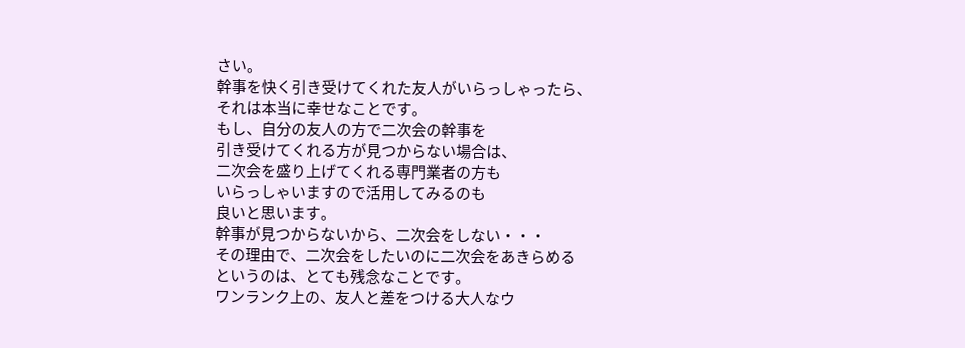さい。
幹事を快く引き受けてくれた友人がいらっしゃったら、
それは本当に幸せなことです。
もし、自分の友人の方で二次会の幹事を
引き受けてくれる方が見つからない場合は、
二次会を盛り上げてくれる専門業者の方も
いらっしゃいますので活用してみるのも
良いと思います。
幹事が見つからないから、二次会をしない・・・
その理由で、二次会をしたいのに二次会をあきらめる
というのは、とても残念なことです。
ワンランク上の、友人と差をつける大人なウ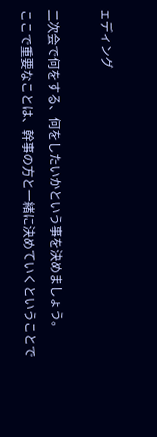ェディング

二次会で何をする、何をしたいかという事を決めましょう。
ここで重要なことは、幹事の方と一緒に決めていくということで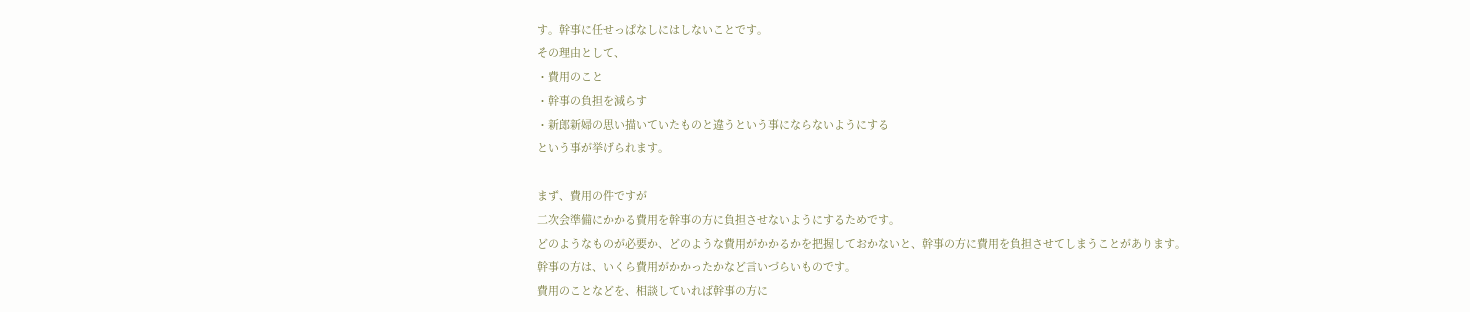す。幹事に任せっぱなしにはしないことです。
その理由として、
・費用のこと
・幹事の負担を減らす
・新郎新婦の思い描いていたものと違うという事にならないようにする
という事が挙げられます。

まず、費用の件ですが
二次会準備にかかる費用を幹事の方に負担させないようにするためです。
どのようなものが必要か、どのような費用がかかるかを把握しておかないと、幹事の方に費用を負担させてしまうことがあります。
幹事の方は、いくら費用がかかったかなど言いづらいものです。
費用のことなどを、相談していれば幹事の方に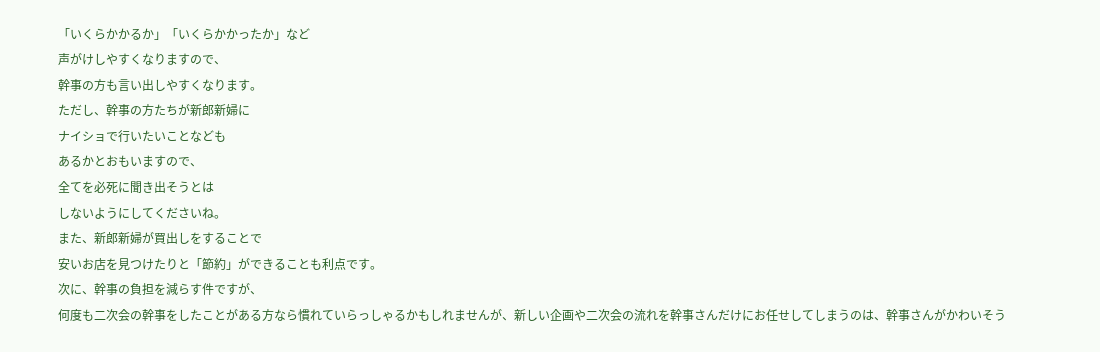「いくらかかるか」「いくらかかったか」など
声がけしやすくなりますので、
幹事の方も言い出しやすくなります。
ただし、幹事の方たちが新郎新婦に
ナイショで行いたいことなども
あるかとおもいますので、
全てを必死に聞き出そうとは
しないようにしてくださいね。
また、新郎新婦が買出しをすることで
安いお店を見つけたりと「節約」ができることも利点です。
次に、幹事の負担を減らす件ですが、
何度も二次会の幹事をしたことがある方なら慣れていらっしゃるかもしれませんが、新しい企画や二次会の流れを幹事さんだけにお任せしてしまうのは、幹事さんがかわいそう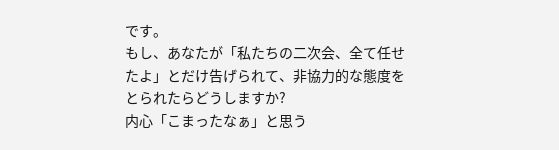です。
もし、あなたが「私たちの二次会、全て任せたよ」とだけ告げられて、非協力的な態度をとられたらどうしますか?
内心「こまったなぁ」と思う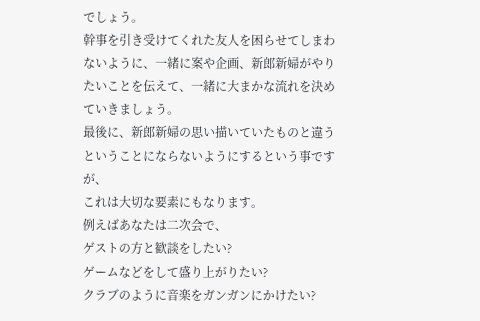でしょう。
幹事を引き受けてくれた友人を困らせてしまわないように、一緒に案や企画、新郎新婦がやりたいことを伝えて、一緒に大まかな流れを決めていきましょう。
最後に、新郎新婦の思い描いていたものと違うということにならないようにするという事ですが、
これは大切な要素にもなります。
例えばあなたは二次会で、
ゲストの方と歓談をしたい?
ゲームなどをして盛り上がりたい?
クラブのように音楽をガンガンにかけたい?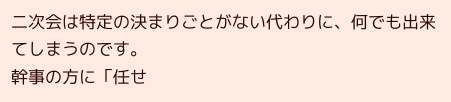二次会は特定の決まりごとがない代わりに、何でも出来てしまうのです。
幹事の方に「任せ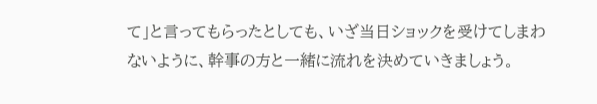て」と言ってもらったとしても、いざ当日ショックを受けてしまわないように、幹事の方と一緒に流れを決めていきましょう。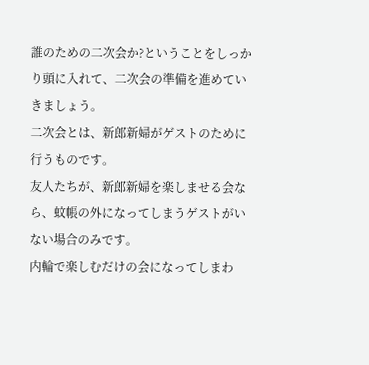誰のための二次会か?ということをしっかり頭に入れて、二次会の準備を進めていきましょう。
二次会とは、新郎新婦がゲストのために行うものです。
友人たちが、新郎新婦を楽しませる会なら、蚊帳の外になってしまうゲストがいない場合のみです。
内輪で楽しむだけの会になってしまわ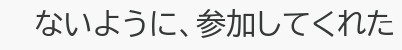ないように、参加してくれた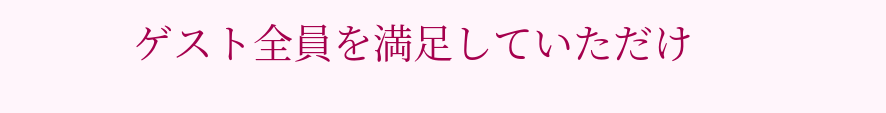ゲスト全員を満足していただけ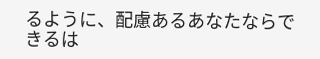るように、配慮あるあなたならできるは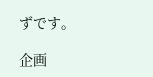ずです。

企画